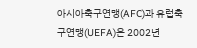아시아축구연맹(AFC)과 유럽축구연맹(UEFA)은 2002년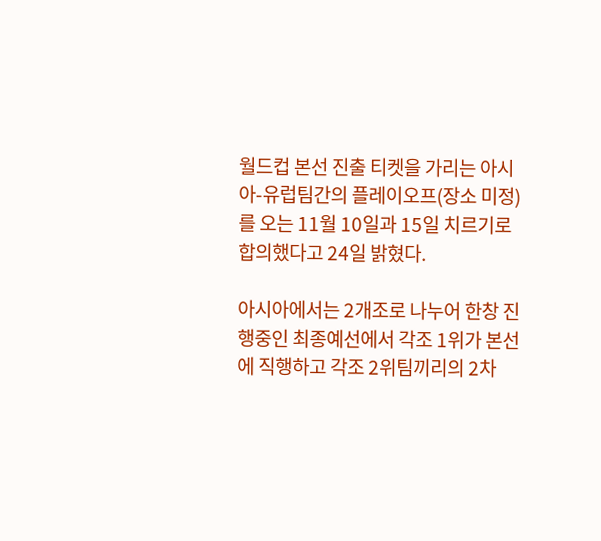월드컵 본선 진출 티켓을 가리는 아시아-유럽팀간의 플레이오프(장소 미정)를 오는 11월 10일과 15일 치르기로 합의했다고 24일 밝혔다.

아시아에서는 2개조로 나누어 한창 진행중인 최종예선에서 각조 1위가 본선에 직행하고 각조 2위팀끼리의 2차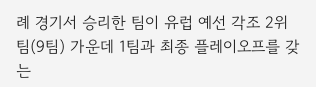례 경기서 승리한 팀이 유럽 예선 각조 2위팀(9팀) 가운데 1팀과 최종 플레이오프를 갖는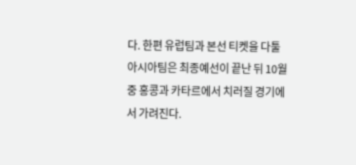다. 한편 유럽팀과 본선 티켓을 다툴 아시아팀은 최종예선이 끝난 뒤 10월 중 홍콩과 카타르에서 치러질 경기에서 가려진다.